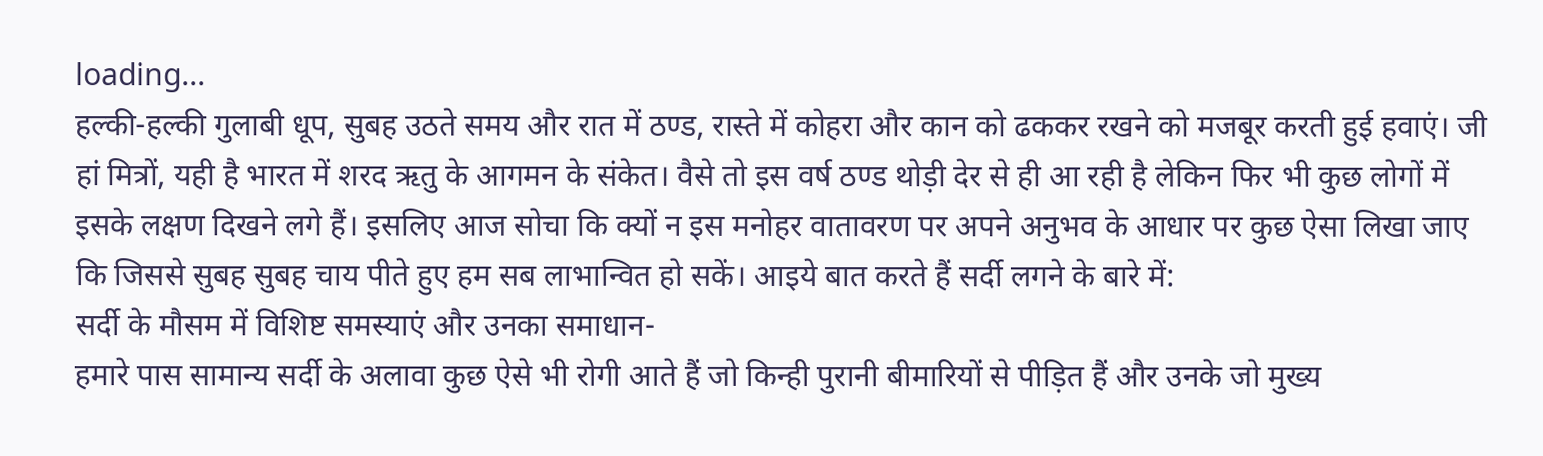loading...
हल्की-हल्की गुलाबी धूप, सुबह उठते समय और रात में ठण्ड, रास्ते में कोहरा और कान को ढककर रखने को मजबूर करती हुई हवाएं। जी हां मित्रों, यही है भारत में शरद ऋतु के आगमन के संकेत। वैसे तो इस वर्ष ठण्ड थोड़ी देर से ही आ रही है लेकिन फिर भी कुछ लोगों में इसके लक्षण दिखने लगे हैं। इसलिए आज सोचा कि क्यों न इस मनोहर वातावरण पर अपने अनुभव के आधार पर कुछ ऐसा लिखा जाए कि जिससे सुबह सुबह चाय पीते हुए हम सब लाभान्वित हो सकें। आइये बात करते हैं सर्दी लगने के बारे में:
सर्दी के मौसम में विशिष्ट समस्याएं और उनका समाधान-
हमारे पास सामान्य सर्दी के अलावा कुछ ऐसे भी रोगी आते हैं जो किन्ही पुरानी बीमारियों से पीड़ित हैं और उनके जो मुख्य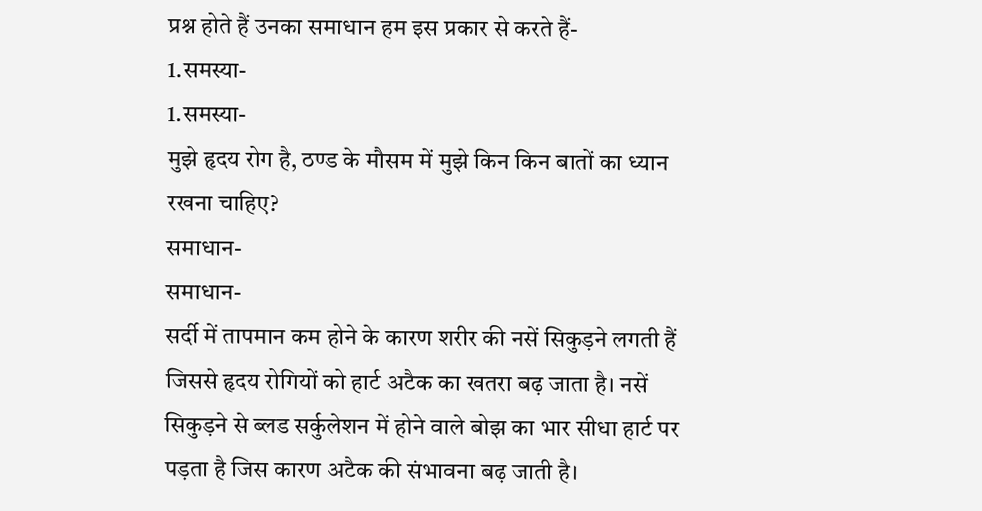प्रश्न होते हैं उनका समाधान हम इस प्रकार से करते हैं-
1.समस्या-
1.समस्या-
मुझे हृदय रोग है, ठण्ड के मौसम में मुझे किन किन बातों का ध्यान रखना चाहिए?
समाधान-
समाधान-
सर्दी में तापमान कम होने के कारण शरीर की नसें सिकुड़ने लगती हैं जिससे हृदय रोगियों को हार्ट अटैक का खतरा बढ़ जाता है। नसें सिकुड़ने से ब्लड सर्कुलेशन में होने वाले बोझ का भार सीधा हार्ट पर पड़ता है जिस कारण अटैक की संभावना बढ़ जाती है।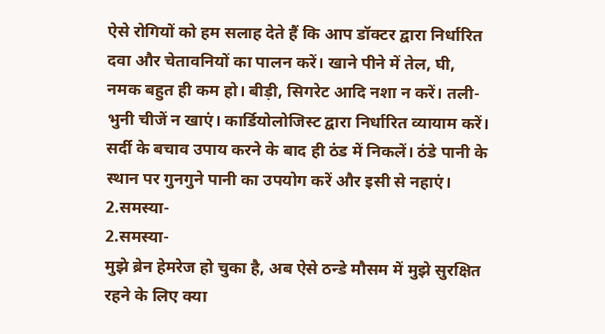ऐसे रोगियों को हम सलाह देते हैं कि आप डॉक्टर द्वारा निर्धारित दवा और चेतावनियों का पालन करें। खाने पीने में तेल, घी, नमक बहुत ही कम हो। बीड़ी, सिगरेट आदि नशा न करें। तली-भुनी चीजें न खाएं। कार्डियोलोजिस्ट द्वारा निर्धारित व्यायाम करें। सर्दी के बचाव उपाय करने के बाद ही ठंड में निकलें। ठंडे पानी के स्थान पर गुनगुने पानी का उपयोग करें और इसी से नहाएं।
2.समस्या-
2.समस्या-
मुझे ब्रेन हेमरेज हो चुका है, अब ऐसे ठन्डे मौसम में मुझे सुरक्षित रहने के लिए क्या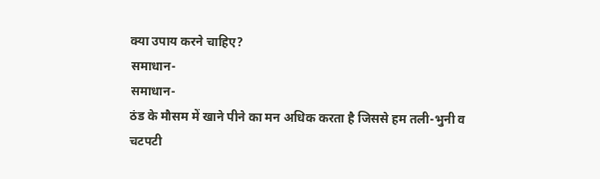क्या उपाय करने चाहिए?
समाधान-
समाधान-
ठंड के मौसम में खाने पीने का मन अधिक करता है जिससे हम तली-भुनी व चटपटी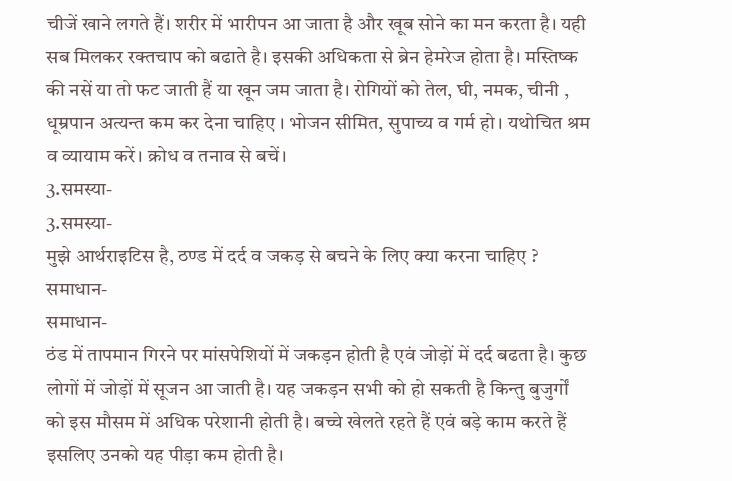चीजें खाने लगते हैं। शरीर में भारीपन आ जाता है और खूब सोने का मन करता है। यही सब मिलकर रक्तचाप को बढाते है। इसकी अधिकता से ब्रेन हेमरेज होता है। मस्तिष्क की नसें या तो फट जाती हैं या खून जम जाता है। रोगियों को तेल, घी, नमक, चीनी , धूम्रपान अत्यन्त कम कर देना चाहिए । भोजन सीमित, सुपाच्य व गर्म हो। यथोचित श्रम व व्यायाम करें। क्रोध व तनाव से बचें।
3.समस्या-
3.समस्या-
मुझे आर्थराइटिस है, ठण्ड में दर्द व जकड़ से बचने के लिए क्या करना चाहिए ?
समाधान-
समाधान-
ठंड में तापमान गिरने पर मांसपेशियों में जकड़न होती है एवं जोड़ों में दर्द बढता है। कुछ लोगों में जोड़ों में सूजन आ जाती है। यह जकड़न सभी को हो सकती है किन्तु बुजुर्गों को इस मौसम में अधिक परेशानी होती है। बच्चे खेलते रहते हैं एवं बड़े काम करते हैं इसलिए उनको यह पीड़ा कम होती है।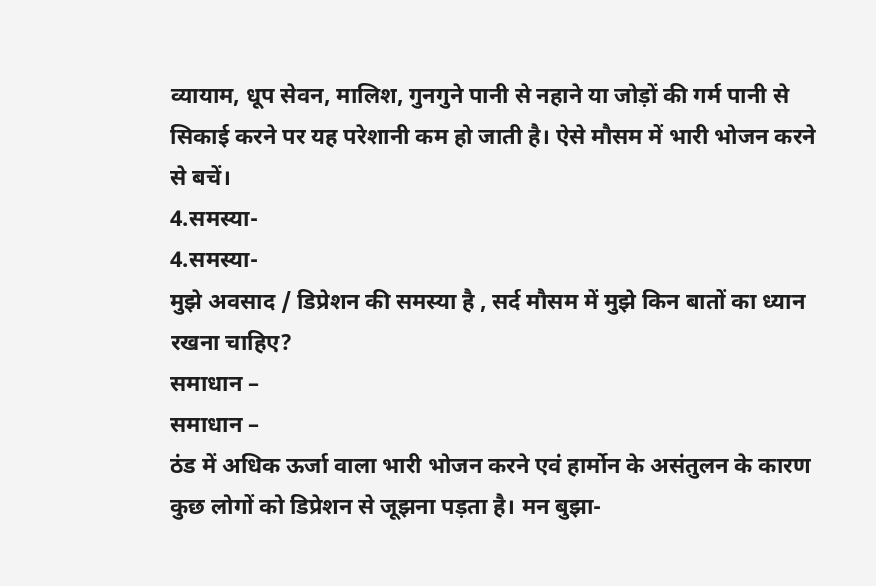व्यायाम, धूप सेवन, मालिश, गुनगुने पानी से नहाने या जोड़ों की गर्म पानी से सिकाई करने पर यह परेशानी कम हो जाती है। ऐसे मौसम में भारी भोजन करने से बचें।
4.समस्या-
4.समस्या-
मुझे अवसाद / डिप्रेशन की समस्या है , सर्द मौसम में मुझे किन बातों का ध्यान रखना चाहिए?
समाधान –
समाधान –
ठंड में अधिक ऊर्जा वाला भारी भोजन करने एवं हार्मोन के असंतुलन के कारण कुछ लोगों को डिप्रेशन से जूझना पड़ता है। मन बुझा-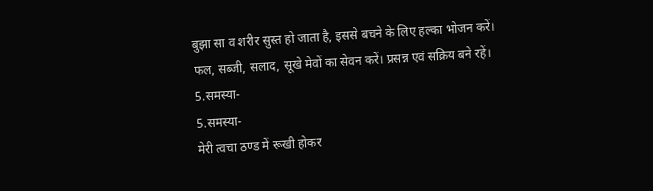बुझा सा व शरीर सुस्त हो जाता है, इससे बचने के लिए हल्का भोजन करें। फल, सब्जी, सलाद, सूखे मेवों का सेवन करें। प्रसन्न एवं सक्रिय बने रहें।
5.समस्या-
5.समस्या-
मेरी त्वचा ठण्ड में रूखी होकर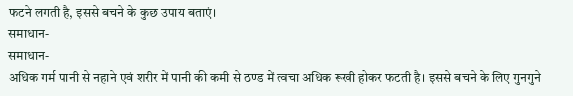फटने लगती है, इससे बचने के कुछ उपाय बताएं।
समाधान-
समाधान-
अधिक गर्म पानी से नहाने एवं शरीर में पानी की कमी से ठण्ड में त्वचा अधिक रूखी होकर फटती है। इससे बचने के लिए गुनगुने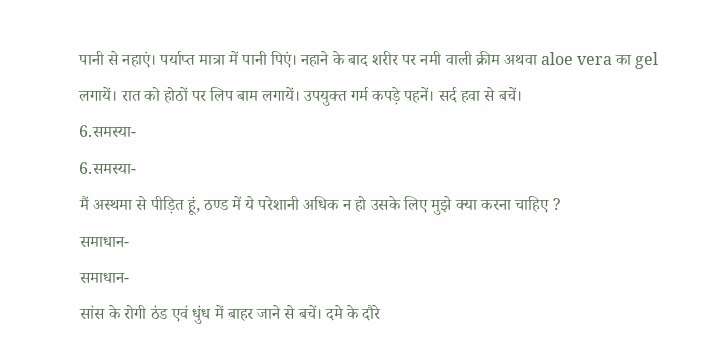पानी से नहाएं। पर्याप्त मात्रा में पानी पिएं। नहाने के बाद शरीर पर नमी वाली क्रीम अथवा aloe vera का gel लगायें। रात को होठों पर लिप बाम लगायें। उपयुक्त गर्म कपड़े पहनें। सर्द हवा से बचें।
6.समस्या-
6.समस्या-
मैं अस्थमा से पीड़ित हूं, ठण्ड में ये परेशानी अधिक न हो उसके लिए मुझे क्या करना चाहिए ?
समाधान-
समाधान-
सांस के रोगी ठंड एवं धुंध में बाहर जाने से बचें। दमे के दौरे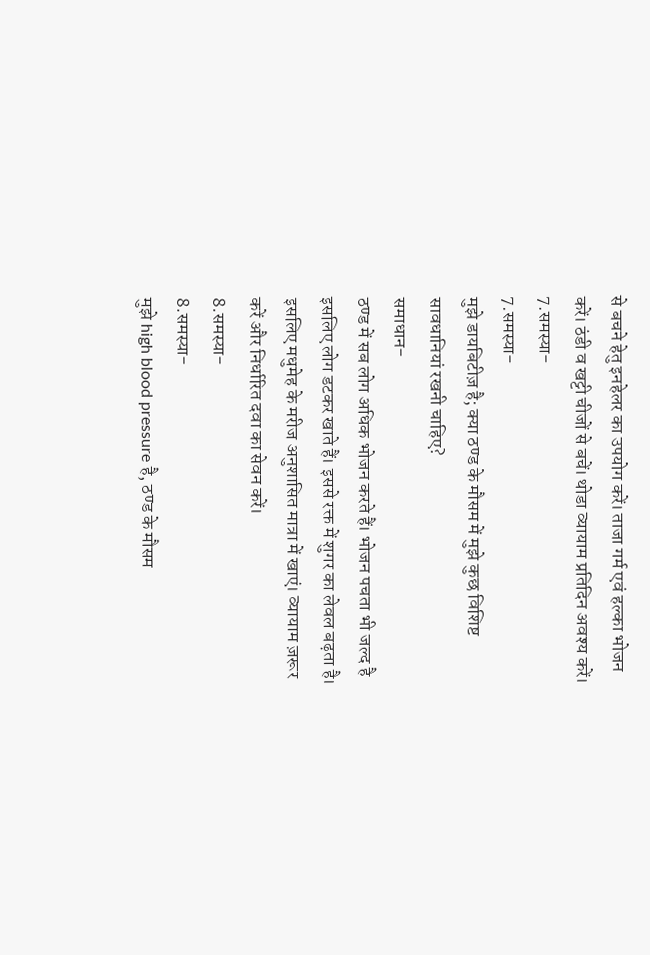से बचने हेतु इनहेलर का उपयोग करें। ताजा गर्म एवं हल्का भोजन करें। ठंडी व खट्टी चीजों से बचें। थोडा व्यायाम प्रतिदिन अवश्य करें।
7.समस्या-
7.समस्या-
मुझे डायबिटीज़ है; क्या ठण्ड के मौसम में मुझे कुछ विशिष्ट सावधानियां रखनी चाहिए?
समाधान-
ठण्ड में सब लोग अधिक भोजन करते हैं। भोजन पचता भी जल्द है इसलिए लोग डटकर खाते हैं। इससे रक्त में शुगर का लेवल बढ़ता है। इसलिए मधुमेह के मरीज अनुशासित मात्रा में खाएं। व्यायाम ज़रूर करें और निर्धारित दवा का सेवन करें।
8.समस्या-
8.समस्या-
मुझे high blood pressure है, ठण्ड के मौसम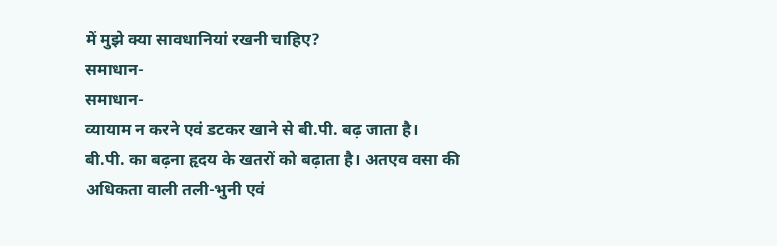में मुझे क्या सावधानियां रखनी चाहिए?
समाधान-
समाधान-
व्यायाम न करने एवं डटकर खाने से बी.पी. बढ़ जाता है। बी.पी. का बढ़ना हृदय के खतरों को बढ़ाता है। अतएव वसा की अधिकता वाली तली-भुनी एवं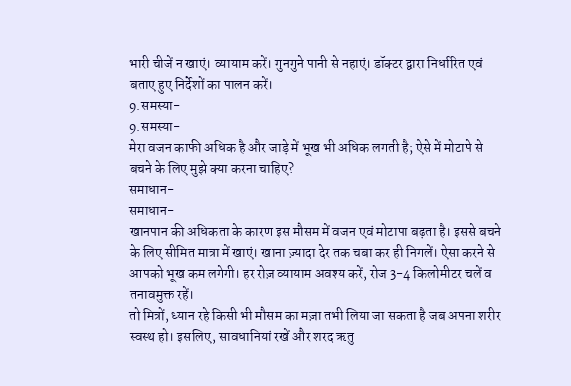भारी चीजें न खाएं। व्यायाम करें। गुनगुने पानी से नहाएं। डॉक्टर द्वारा निर्धारित एवं बताए हुए निर्देशों का पालन करें।
9.समस्या-
9.समस्या-
मेरा वजन काफी अधिक है और जाड़े में भूख भी अधिक लगती है; ऐसे में मोटापे से बचने के लिए मुझे क्या करना चाहिए?
समाधान-
समाधान-
खानपान की अधिकता के कारण इस मौसम में वजन एवं मोटापा बढ़ता है। इससे बचने के लिए सीमित मात्रा में खाएं। खाना ज़्यादा देर तक चबा कर ही निगलें। ऐसा करने से आपको भूख कम लगेगी। हर रोज़ व्यायाम अवश्य करें, रोज 3-4 किलोमीटर चलें व तनावमुक्त रहें।
तो मित्रों, ध्यान रहे किसी भी मौसम का मज़ा तभी लिया जा सकता है जब अपना शरीर स्वस्थ हो। इसलिए, सावधानियां रखें और शरद ऋतु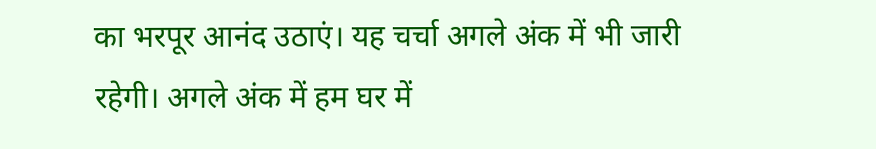का भरपूर आनंद उठाएं। यह चर्चा अगले अंक में भी जारी रहेगी। अगले अंक में हम घर में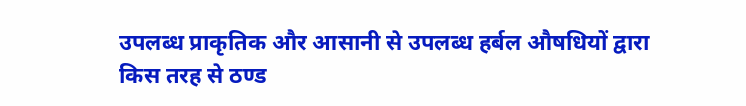उपलब्ध प्राकृतिक और आसानी से उपलब्ध हर्बल औषधियों द्वारा किस तरह से ठण्ड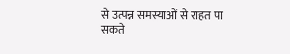से उत्पन्न समस्याओं से राहत पा सकते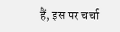हैं, इस पर चर्चा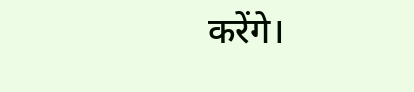करेंगे।